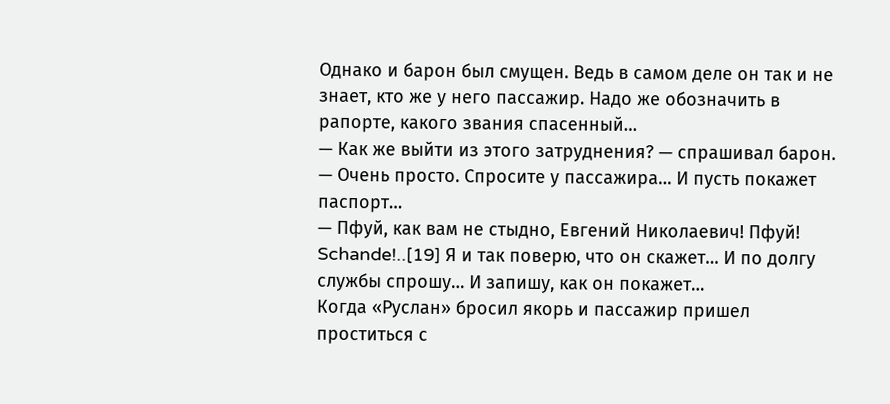Однако и барон был смущен. Ведь в самом деле он так и не знает, кто же у него пассажир. Надо же обозначить в рапорте, какого звания спасенный…
— Как же выйти из этого затруднения? — спрашивал барон.
— Очень просто. Спросите у пассажира… И пусть покажет паспорт…
— Пфуй, как вам не стыдно, Евгений Николаевич! Пфуй! Schande!..[19] Я и так поверю, что он скажет… И по долгу службы спрошу… И запишу, как он покажет…
Когда «Руслан» бросил якорь и пассажир пришел проститься с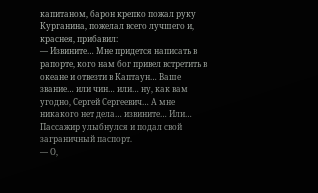капитаном, барон крепко пожал руку Курганина, пожелал всего лучшего и, краснея, прибавил:
— Извините… Мне придется написать в рапорте, кого нам бог привел встретить в океане и отвезти в Каптаун… Ваше звание… или чин… или… ну, как вам угодно, Сергей Сергеевич… А мне никакого нет дела… извините… Или…
Пассажир улыбнулся и подал свой заграничный паспорт.
— О,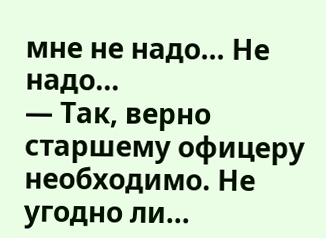мне не надо… Не надо…
— Так, верно старшему офицеру необходимо. Не угодно ли…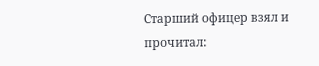Старший офицер взял и прочитал: